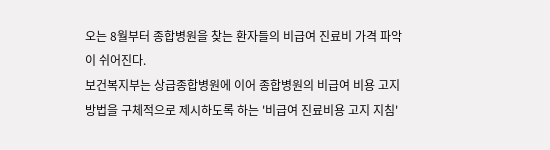오는 8월부터 종합병원을 찾는 환자들의 비급여 진료비 가격 파악이 쉬어진다.
보건복지부는 상급종합병원에 이어 종합병원의 비급여 비용 고지 방법을 구체적으로 제시하도록 하는 '비급여 진료비용 고지 지침'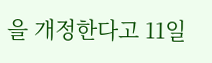을 개정한다고 11일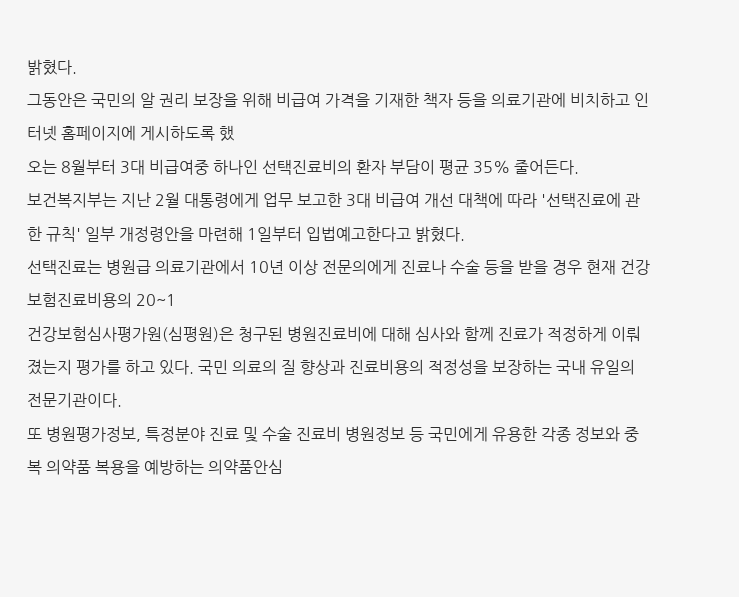밝혔다.
그동안은 국민의 알 권리 보장을 위해 비급여 가격을 기재한 책자 등을 의료기관에 비치하고 인터넷 홈페이지에 게시하도록 했
오는 8월부터 3대 비급여중 하나인 선택진료비의 환자 부담이 평균 35% 줄어든다.
보건복지부는 지난 2월 대통령에게 업무 보고한 3대 비급여 개선 대책에 따라 '선택진료에 관한 규칙' 일부 개정령안을 마련해 1일부터 입법예고한다고 밝혔다.
선택진료는 병원급 의료기관에서 10년 이상 전문의에게 진료나 수술 등을 받을 경우 현재 건강보험진료비용의 20~1
건강보험심사평가원(심평원)은 청구된 병원진료비에 대해 심사와 함께 진료가 적정하게 이뤄졌는지 평가를 하고 있다. 국민 의료의 질 향상과 진료비용의 적정성을 보장하는 국내 유일의 전문기관이다.
또 병원평가정보, 특정분야 진료 및 수술 진료비 병원정보 등 국민에게 유용한 각종 정보와 중복 의약품 복용을 예방하는 의약품안심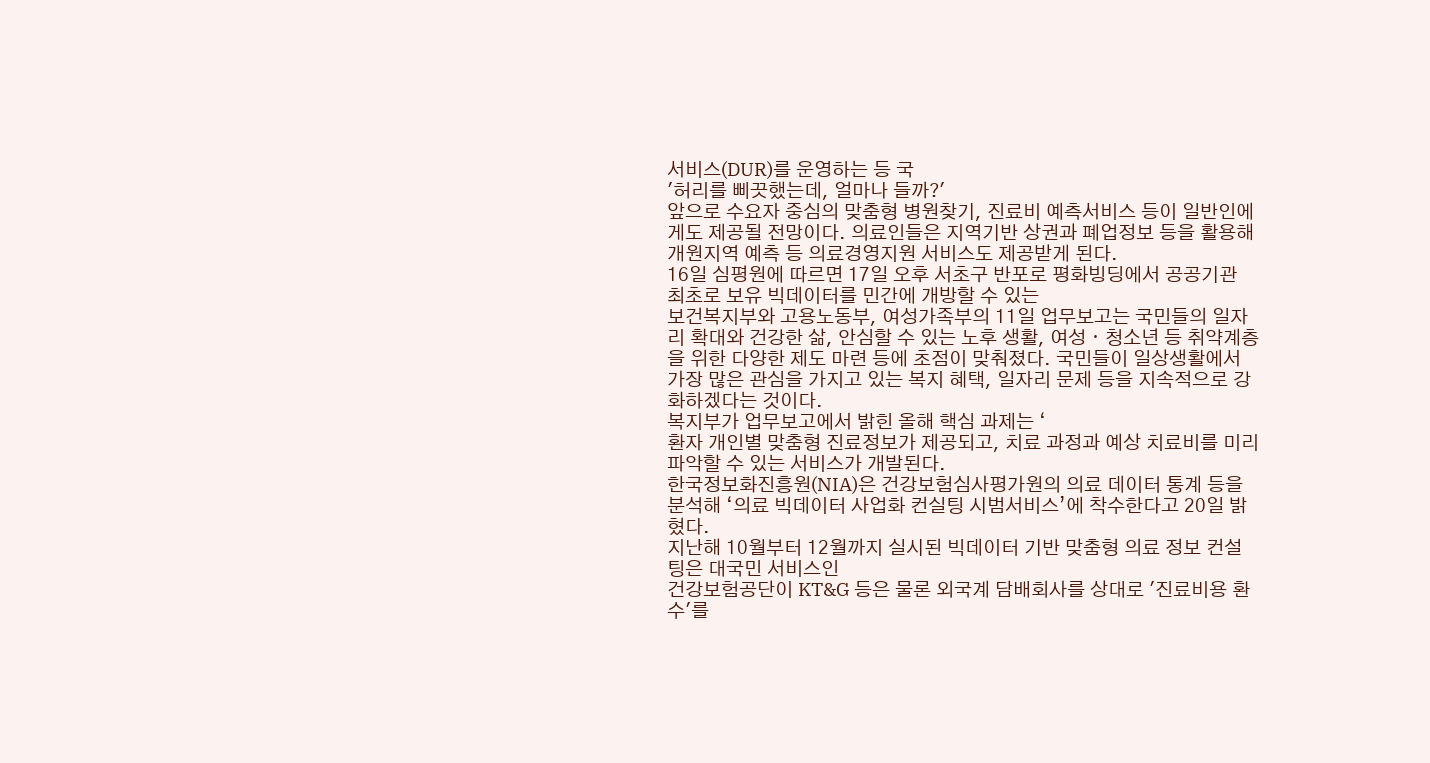서비스(DUR)를 운영하는 등 국
'허리를 삐끗했는데, 얼마나 들까?'
앞으로 수요자 중심의 맞춤형 병원찾기, 진료비 예측서비스 등이 일반인에게도 제공될 전망이다. 의료인들은 지역기반 상권과 폐업정보 등을 활용해 개원지역 예측 등 의료경영지원 서비스도 제공받게 된다.
16일 심평원에 따르면 17일 오후 서초구 반포로 평화빙딩에서 공공기관 최초로 보유 빅데이터를 민간에 개방할 수 있는
보건복지부와 고용노동부, 여성가족부의 11일 업무보고는 국민들의 일자리 확대와 건강한 삶, 안심할 수 있는 노후 생활, 여성ㆍ청소년 등 취약계층을 위한 다양한 제도 마련 등에 초점이 맞춰졌다. 국민들이 일상생활에서 가장 많은 관심을 가지고 있는 복지 혜택, 일자리 문제 등을 지속적으로 강화하겠다는 것이다.
복지부가 업무보고에서 밝힌 올해 핵심 과제는 ‘
환자 개인별 맞춤형 진료정보가 제공되고, 치료 과정과 예상 치료비를 미리 파악할 수 있는 서비스가 개발된다.
한국정보화진흥원(NIA)은 건강보험심사평가원의 의료 데이터 통계 등을 분석해 ‘의료 빅데이터 사업화 컨실팅 시범서비스’에 착수한다고 20일 밝혔다.
지난해 10월부터 12월까지 실시된 빅데이터 기반 맞춤형 의료 정보 컨설팅은 대국민 서비스인
건강보험공단이 KT&G 등은 물론 외국계 담배회사를 상대로 '진료비용 환수'를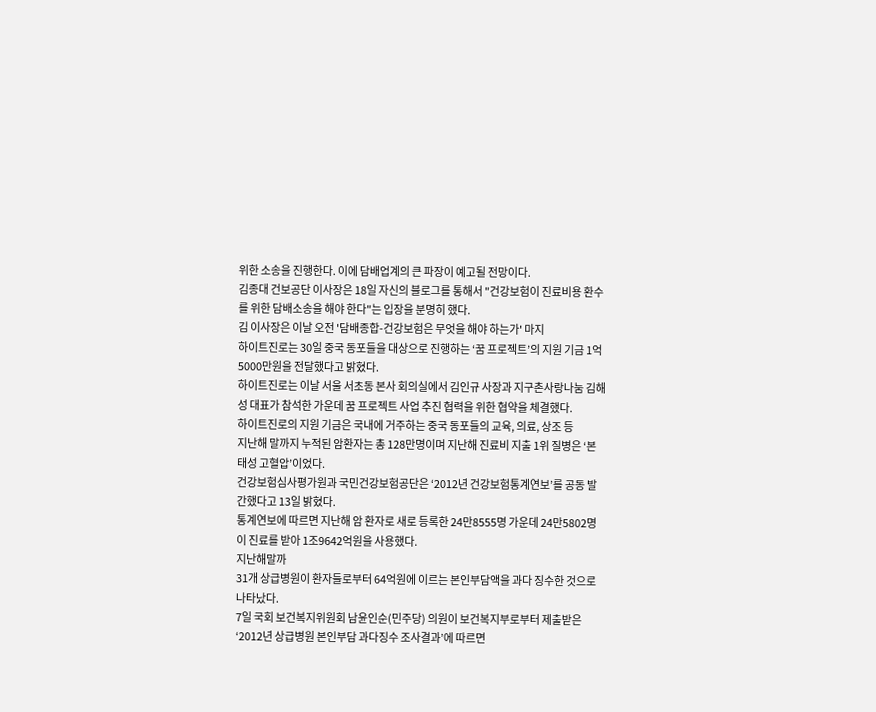위한 소송을 진행한다. 이에 담배업계의 큰 파장이 예고될 전망이다.
김종대 건보공단 이사장은 18일 자신의 블로그를 통해서 "건강보험이 진료비용 환수를 위한 담배소송을 해야 한다"는 입장을 분명히 했다.
김 이사장은 이날 오전 '담배종합-건강보험은 무엇을 해야 하는가' 마지
하이트진로는 30일 중국 동포들을 대상으로 진행하는 ‘꿈 프로젝트’의 지원 기금 1억5000만원을 전달했다고 밝혔다.
하이트진로는 이날 서울 서초동 본사 회의실에서 김인규 사장과 지구촌사랑나눔 김해성 대표가 참석한 가운데 꿈 프로젝트 사업 추진 협력을 위한 협약을 체결했다.
하이트진로의 지원 기금은 국내에 거주하는 중국 동포들의 교육, 의료, 상조 등
지난해 말까지 누적된 암환자는 총 128만명이며 지난해 진료비 지출 1위 질병은 ‘본태성 고혈압’이었다.
건강보험심사평가원과 국민건강보험공단은 ‘2012년 건강보험통계연보’를 공동 발간했다고 13일 밝혔다.
통계연보에 따르면 지난해 암 환자로 새로 등록한 24만8555명 가운데 24만5802명이 진료를 받아 1조9642억원을 사용했다.
지난해말까
31개 상급병원이 환자들로부터 64억원에 이르는 본인부담액을 과다 징수한 것으로 나타났다.
7일 국회 보건복지위원회 남윤인순(민주당) 의원이 보건복지부로부터 제출받은 ‘2012년 상급병원 본인부담 과다징수 조사결과’에 따르면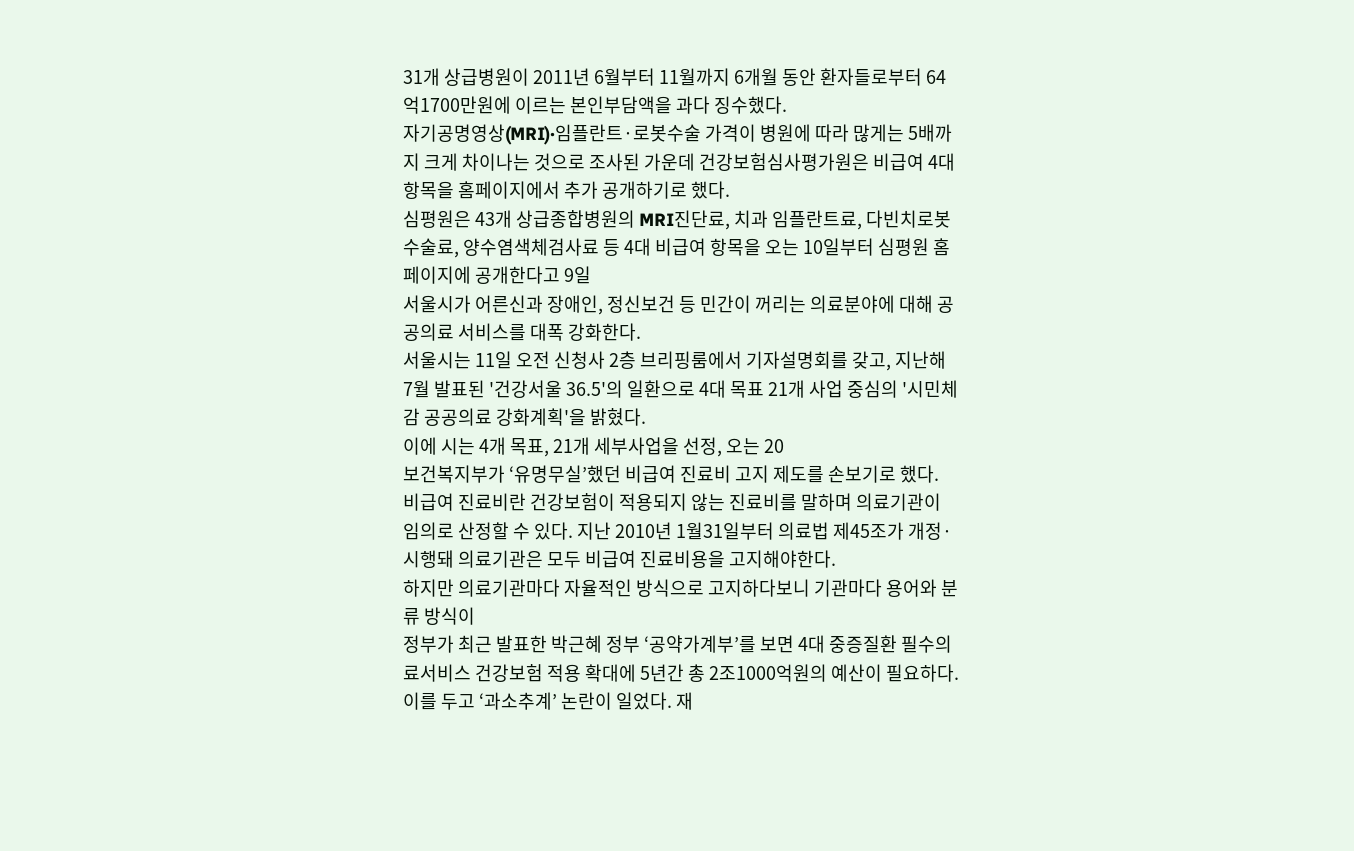31개 상급병원이 2011년 6월부터 11월까지 6개월 동안 환자들로부터 64억1700만원에 이르는 본인부담액을 과다 징수했다.
자기공명영상(MRI)·임플란트·로봇수술 가격이 병원에 따라 많게는 5배까지 크게 차이나는 것으로 조사된 가운데 건강보험심사평가원은 비급여 4대 항목을 홈페이지에서 추가 공개하기로 했다.
심평원은 43개 상급종합병원의 MRI진단료, 치과 임플란트료, 다빈치로봇수술료, 양수염색체검사료 등 4대 비급여 항목을 오는 10일부터 심평원 홈페이지에 공개한다고 9일
서울시가 어른신과 장애인, 정신보건 등 민간이 꺼리는 의료분야에 대해 공공의료 서비스를 대폭 강화한다.
서울시는 11일 오전 신청사 2층 브리핑룸에서 기자설명회를 갖고, 지난해 7월 발표된 '건강서울 36.5'의 일환으로 4대 목표 21개 사업 중심의 '시민체감 공공의료 강화계획'을 밝혔다.
이에 시는 4개 목표, 21개 세부사업을 선정, 오는 20
보건복지부가 ‘유명무실’했던 비급여 진료비 고지 제도를 손보기로 했다.
비급여 진료비란 건강보험이 적용되지 않는 진료비를 말하며 의료기관이 임의로 산정할 수 있다. 지난 2010년 1월31일부터 의료법 제45조가 개정·시행돼 의료기관은 모두 비급여 진료비용을 고지해야한다.
하지만 의료기관마다 자율적인 방식으로 고지하다보니 기관마다 용어와 분류 방식이
정부가 최근 발표한 박근혜 정부 ‘공약가계부’를 보면 4대 중증질환 필수의료서비스 건강보험 적용 확대에 5년간 총 2조1000억원의 예산이 필요하다.
이를 두고 ‘과소추계’ 논란이 일었다. 재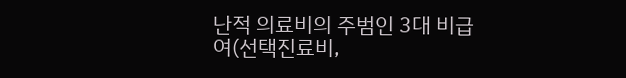난적 의료비의 주범인 3대 비급여(선택진료비,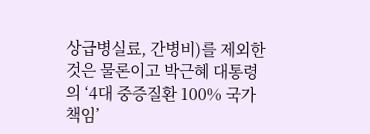상급병실료, 간병비)를 제외한 것은 물론이고 박근혜 대통령의 ‘4대 중증질환 100% 국가책임’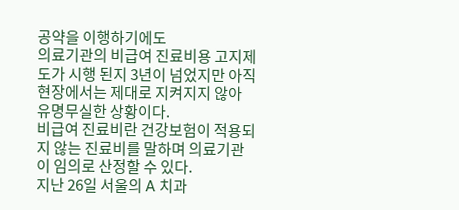공약을 이행하기에도
의료기관의 비급여 진료비용 고지제도가 시행 된지 3년이 넘었지만 아직 현장에서는 제대로 지켜지지 않아 유명무실한 상황이다.
비급여 진료비란 건강보험이 적용되지 않는 진료비를 말하며 의료기관이 임의로 산정할 수 있다.
지난 26일 서울의 A 치과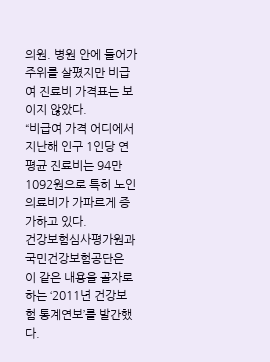의원. 병원 안에 들어가 주위를 살폈지만 비급여 진료비 가격표는 보이지 않았다.
“비급여 가격 어디에서
지난해 인구 1인당 연평균 진료비는 94만1092원으로 특히 노인 의료비가 가파르게 증가하고 있다.
건강보험심사평가원과 국민건강보험공단은 이 같은 내용을 골자로 하는 ‘2011년 건강보험 통계연보’를 발간했다.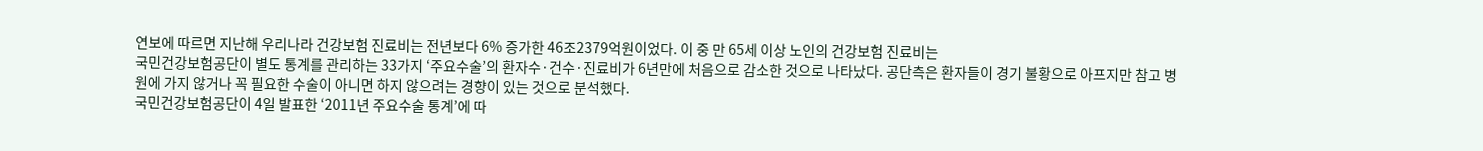연보에 따르면 지난해 우리나라 건강보험 진료비는 전년보다 6% 증가한 46조2379억원이었다. 이 중 만 65세 이상 노인의 건강보험 진료비는
국민건강보험공단이 별도 통계를 관리하는 33가지 ‘주요수술’의 환자수·건수·진료비가 6년만에 처음으로 감소한 것으로 나타났다. 공단측은 환자들이 경기 불황으로 아프지만 참고 병원에 가지 않거나 꼭 필요한 수술이 아니면 하지 않으려는 경향이 있는 것으로 분석했다.
국민건강보험공단이 4일 발표한 ‘2011년 주요수술 통계’에 따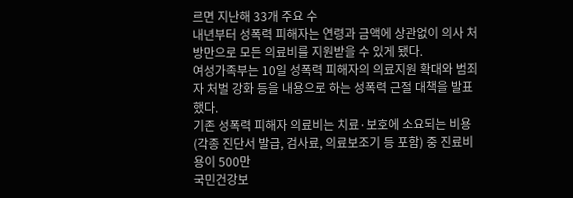르면 지난해 33개 주요 수
내년부터 성폭력 피해자는 연령과 금액에 상관없이 의사 처방만으로 모든 의료비를 지원받을 수 있게 됐다.
여성가족부는 10일 성폭력 피해자의 의료지원 확대와 범죄자 처벌 강화 등을 내용으로 하는 성폭력 근절 대책을 발표했다.
기존 성폭력 피해자 의료비는 치료·보호에 소요되는 비용(각종 진단서 발급, 검사료, 의료보조기 등 포함) 중 진료비용이 500만
국민건강보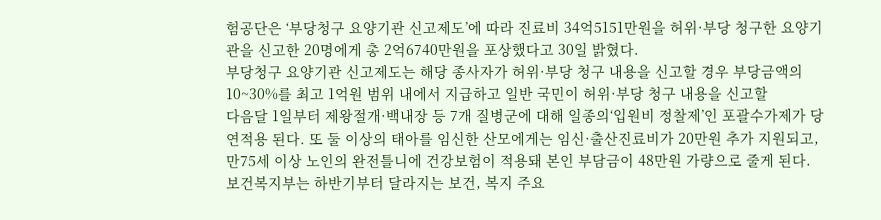험공단은 ‘부당청구 요양기관 신고제도’에 따라 진료비 34억5151만원을 허위·부당 청구한 요양기관을 신고한 20명에게 총 2억6740만원을 포상했다고 30일 밝혔다.
부당청구 요양기관 신고제도는 해당 종사자가 허위·부당 청구 내용을 신고할 경우 부당금액의 10~30%를 최고 1억원 범위 내에서 지급하고 일반 국민이 허위·부당 청구 내용을 신고할
다음달 1일부터 제왕절개·백내장 등 7개 질병군에 대해 일종의‘입원비 정찰제’인 포괄수가제가 당연적용 된다. 또 둘 이상의 태아를 임신한 산모에게는 임신·출산진료비가 20만원 추가 지원되고, 만75세 이상 노인의 완전틀니에 건강보험이 적용돼 본인 부담금이 48만원 가량으로 줄게 된다.
보건복지부는 하반기부터 달라지는 보건, 복지 주요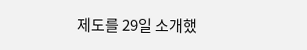제도를 29일 소개했